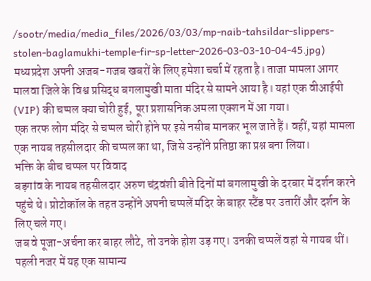/sootr/media/media_files/2026/03/03/mp-naib-tahsildar-slippers-stolen-baglamukhi-temple-fir-sp-letter-2026-03-03-10-04-45.jpg)
मध्यप्रदेश अपनी अजब-गजब खबरों के लिए हमेशा चर्चा में रहता है। ताजा मामला आगर मालवा जिले के विश्व प्रसिद्ध बगलामुखी माता मंदिर से सामने आया है। यहां एक वीआईपी (VIP) की चप्पल क्या चोरी हुई, पूरा प्रशासनिक अमला एक्शन में आ गया।
एक तरफ लोग मंदिर से चप्पल चोरी होने पर इसे नसीब मानकर भूल जाते हैं। वहीं, यहां मामला एक नायब तहसीलदार की चप्पल का था, जिसे उन्होंने प्रतिष्ठा का प्रश्न बना लिया।
भक्ति के बीच चप्पल पर विवाद
बड़गांव के नायब तहसीलदार अरुण चंद्रवंशी बीते दिनों मां बगलामुखी के दरबार में दर्शन करने पहुंचे थे। प्रोटोकॉल के तहत उन्होंने अपनी चप्पलें मंदिर के बाहर स्टैंड पर उतारीं और दर्शन के लिए चले गए।
जब वे पूजा-अर्चना कर बाहर लौटे, तो उनके होश उड़ गए। उनकी चप्पलें वहां से गायब थीं। पहली नजर में यह एक सामान्य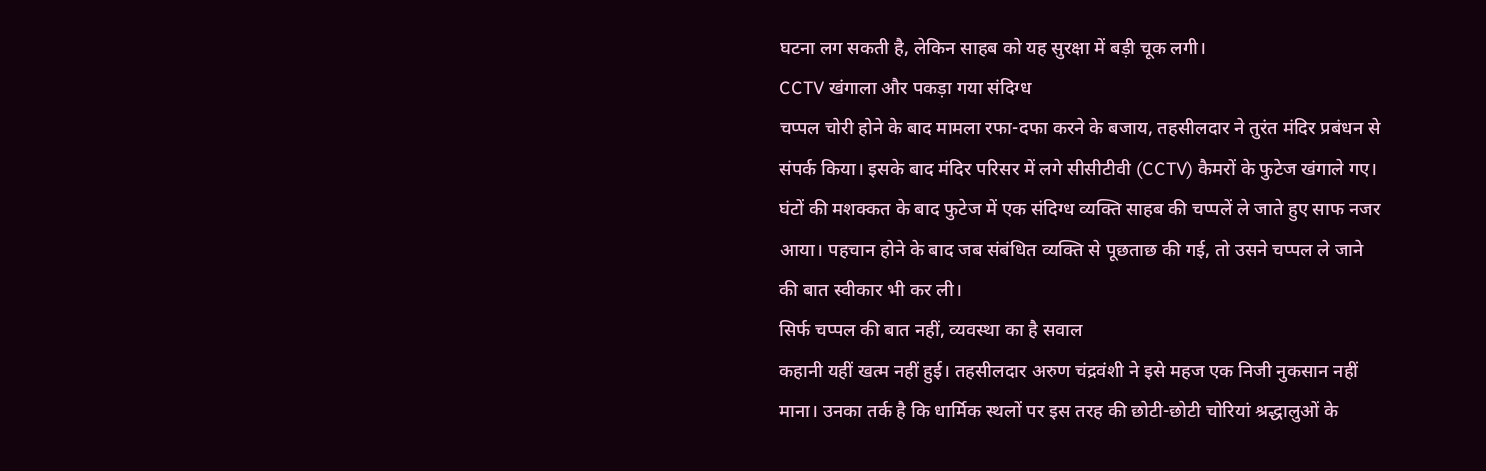घटना लग सकती है, लेकिन साहब को यह सुरक्षा में बड़ी चूक लगी।
CCTV खंगाला और पकड़ा गया संदिग्ध
चप्पल चोरी होने के बाद मामला रफा-दफा करने के बजाय, तहसीलदार ने तुरंत मंदिर प्रबंधन से संपर्क किया। इसके बाद मंदिर परिसर में लगे सीसीटीवी (CCTV) कैमरों के फुटेज खंगाले गए। घंटों की मशक्कत के बाद फुटेज में एक संदिग्ध व्यक्ति साहब की चप्पलें ले जाते हुए साफ नजर आया। पहचान होने के बाद जब संबंधित व्यक्ति से पूछताछ की गई, तो उसने चप्पल ले जाने की बात स्वीकार भी कर ली।
सिर्फ चप्पल की बात नहीं, व्यवस्था का है सवाल
कहानी यहीं खत्म नहीं हुई। तहसीलदार अरुण चंद्रवंशी ने इसे महज एक निजी नुकसान नहीं माना। उनका तर्क है कि धार्मिक स्थलों पर इस तरह की छोटी-छोटी चोरियां श्रद्धालुओं के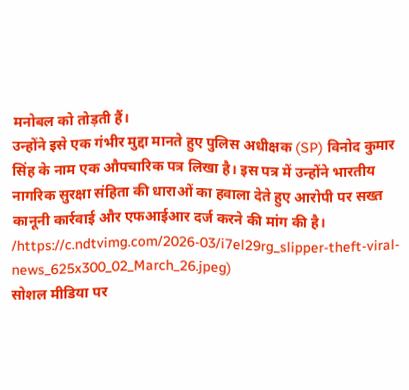मनोबल को तोड़ती हैं।
उन्होंने इसे एक गंभीर मुद्दा मानते हुए पुलिस अधीक्षक (SP) विनोद कुमार सिंह के नाम एक औपचारिक पत्र लिखा है। इस पत्र में उन्होंने भारतीय नागरिक सुरक्षा संहिता की धाराओं का हवाला देते हुए आरोपी पर सख्त कानूनी कार्रवाई और एफआईआर दर्ज करने की मांग की है।
/https://c.ndtvimg.com/2026-03/i7el29rg_slipper-theft-viral-news_625x300_02_March_26.jpeg)
सोशल मीडिया पर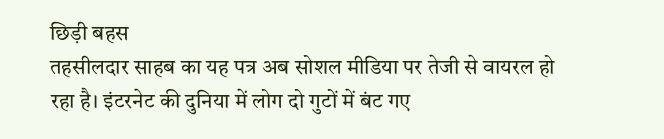छिड़ी बहस
तहसीलदार साहब का यह पत्र अब सोशल मीडिया पर तेजी से वायरल हो रहा है। इंटरनेट की दुनिया में लोग दो गुटों में बंट गए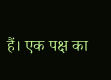हैं। एक पक्ष का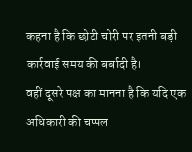कहना है कि छोटी चोरी पर इतनी बड़ी कार्रवाई समय की बर्बादी है।
वहीं दूसरे पक्ष का मानना है कि यदि एक अधिकारी की चप्पल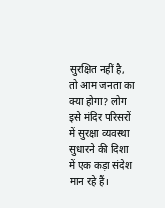सुरक्षित नहीं है, तो आम जनता का क्या होगा? लोग इसे मंदिर परिसरों में सुरक्षा व्यवस्था सुधारने की दिशा में एक कड़ा संदेश मान रहे हैं।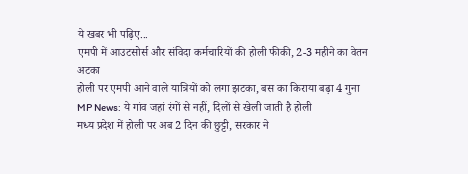ये खबर भी पढ़िए...
एमपी में आउटसोर्स और संविदा कर्मचारियों की होली फीकी, 2-3 महीने का वेतन अटका
होली पर एमपी आने वाले यात्रियों को लगा झटका, बस का किराया बढ़ा 4 गुना
MP News: ये गांव जहां रंगों से नहीं, दिलों से खेली जाती है होली
मध्य प्रदेश में होली पर अब 2 दिन की छुट्टी, सरकार ने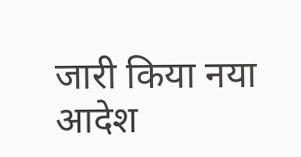जारी किया नया आदेश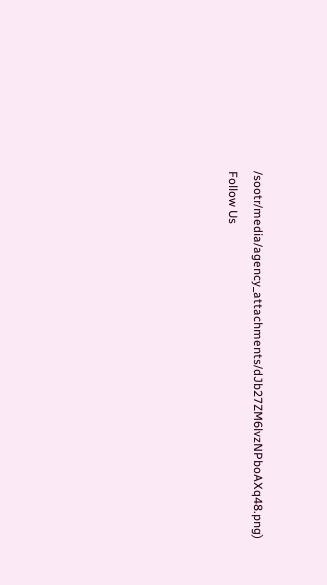/sootr/media/agency_attachments/dJb27ZM6lvzNPboAXq48.png)
Follow Us